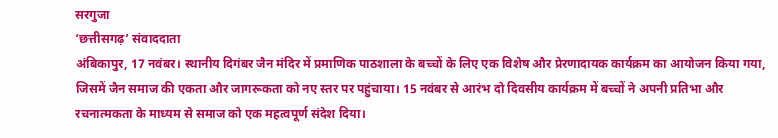सरगुजा
‘छत्तीसगढ़’ संवाददाता
अंबिकापुर, 17 नवंबर। स्थानीय दिगंबर जैन मंदिर में प्रमाणिक पाठशाला के बच्चों के लिए एक विशेष और प्रेरणादायक कार्यक्रम का आयोजन किया गया, जिसमें जैन समाज की एकता और जागरूकता को नए स्तर पर पहुंचाया। 15 नवंबर से आरंभ दो दिवसीय कार्यक्रम में बच्चों ने अपनी प्रतिभा और रचनात्मकता के माध्यम से समाज को एक महत्वपूर्ण संदेश दिया।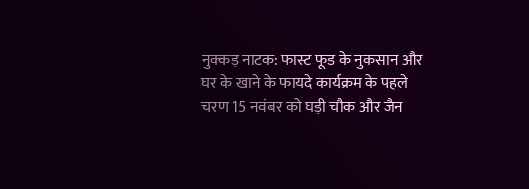नुक्कड़ नाटक: फास्ट फूड के नुकसान और घर के खाने के फायदे कार्यक्रम के पहले चरण 15 नवंबर को घड़ी चौक और जैन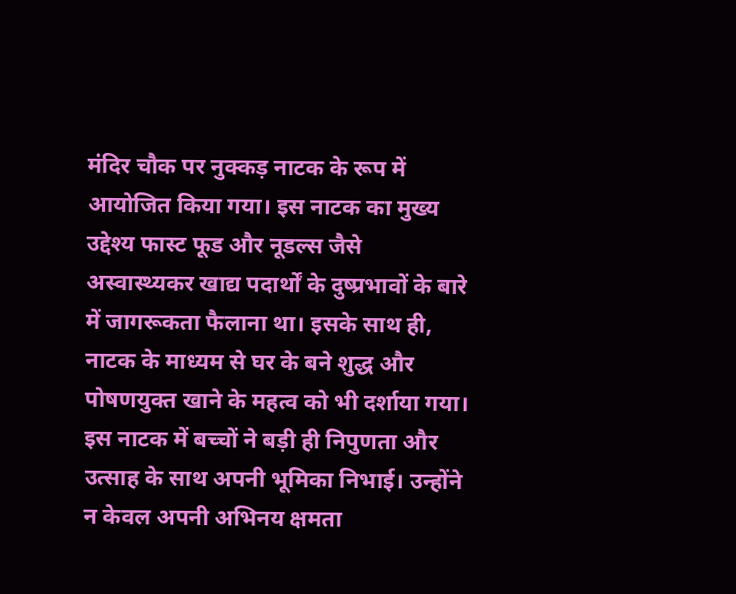मंदिर चौक पर नुक्कड़ नाटक के रूप में आयोजित किया गया। इस नाटक का मुख्य उद्देश्य फास्ट फूड और नूडल्स जैसे अस्वास्थ्यकर खाद्य पदार्थों के दुष्प्रभावों के बारे में जागरूकता फैलाना था। इसके साथ ही, नाटक के माध्यम से घर के बने शुद्ध और पोषणयुक्त खाने के महत्व को भी दर्शाया गया। इस नाटक में बच्चों ने बड़ी ही निपुणता और उत्साह के साथ अपनी भूमिका निभाई। उन्होंने न केवल अपनी अभिनय क्षमता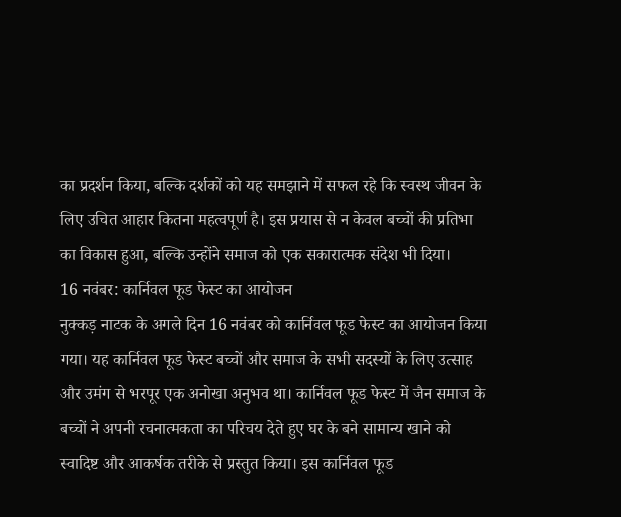का प्रदर्शन किया, बल्कि दर्शकों को यह समझाने में सफल रहे कि स्वस्थ जीवन के लिए उचित आहार कितना महत्वपूर्ण है। इस प्रयास से न केवल बच्चों की प्रतिभा का विकास हुआ, बल्कि उन्होंने समाज को एक सकारात्मक संदेश भी दिया।
16 नवंबर: कार्निवल फूड फेस्ट का आयोजन
नुक्कड़ नाटक के अगले दिन 16 नवंबर को कार्निवल फूड फेस्ट का आयोजन किया गया। यह कार्निवल फूड फेस्ट बच्चों और समाज के सभी सदस्यों के लिए उत्साह और उमंग से भरपूर एक अनोखा अनुभव था। कार्निवल फूड फेस्ट में जैन समाज के बच्चों ने अपनी रचनात्मकता का परिचय देते हुए घर के बने सामान्य खाने को स्वादिष्ट और आकर्षक तरीके से प्रस्तुत किया। इस कार्निवल फूड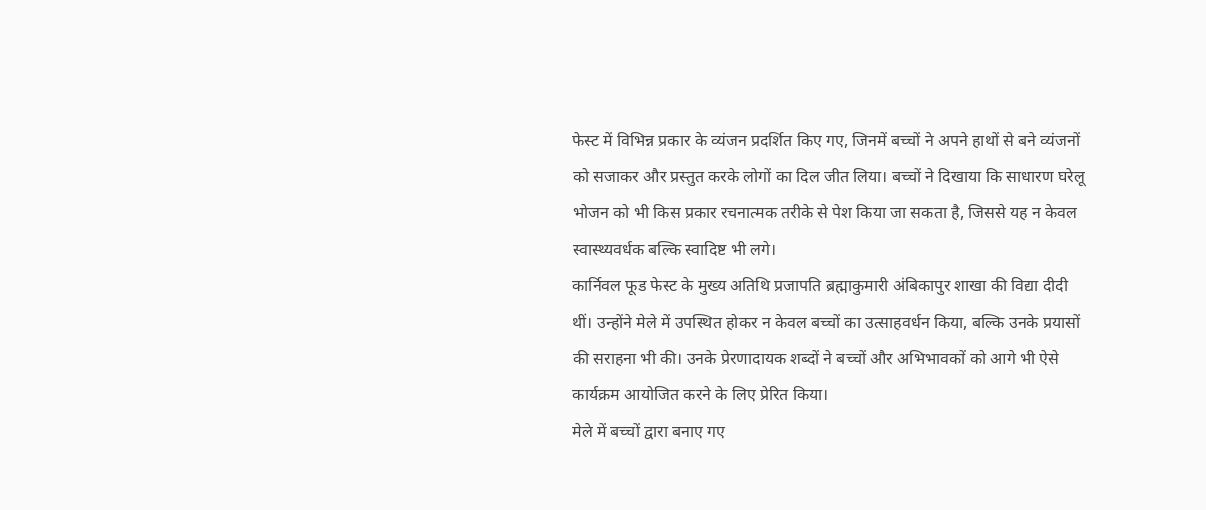फेस्ट में विभिन्न प्रकार के व्यंजन प्रदर्शित किए गए, जिनमें बच्चों ने अपने हाथों से बने व्यंजनों को सजाकर और प्रस्तुत करके लोगों का दिल जीत लिया। बच्चों ने दिखाया कि साधारण घरेलू भोजन को भी किस प्रकार रचनात्मक तरीके से पेश किया जा सकता है, जिससे यह न केवल स्वास्थ्यवर्धक बल्कि स्वादिष्ट भी लगे।
कार्निवल फूड फेस्ट के मुख्य अतिथि प्रजापति ब्रह्माकुमारी अंबिकापुर शाखा की विद्या दीदी थीं। उन्होंने मेले में उपस्थित होकर न केवल बच्चों का उत्साहवर्धन किया, बल्कि उनके प्रयासों की सराहना भी की। उनके प्रेरणादायक शब्दों ने बच्चों और अभिभावकों को आगे भी ऐसे कार्यक्रम आयोजित करने के लिए प्रेरित किया।
मेले में बच्चों द्वारा बनाए गए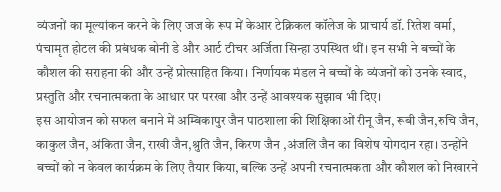व्यंजनों का मूल्यांकन करने के लिए जज के रूप में केआर टेक्निकल कॉलेज के प्राचार्य डॉ. रितेश वर्मा, पंचामृत होटल की प्रबंधक बोनी डे और आर्ट टीचर अर्जिता सिन्हा उपस्थित थीं। इन सभी ने बच्चों के कौशल की सराहना की और उन्हें प्रोत्साहित किया। निर्णायक मंडल ने बच्चों के व्यंजनों को उनके स्वाद, प्रस्तुति और रचनात्मकता के आधार पर परखा और उन्हें आवश्यक सुझाव भी दिए।
इस आयोजन को सफल बनाने में अम्बिकापुर जैन पाठशाला की शिक्षिकाओं रीनू जैन, रूबी जैन,रुचि जैन, काकुल जैन, अंकिता जैन, राखी जैन,श्रुति जैन, किरण जैन ,अंजलि जैन का विशेष योगदान रहा। उन्होंने बच्चों को न केवल कार्यक्रम के लिए तैयार किया, बल्कि उन्हें अपनी रचनात्मकता और कौशल को निखारने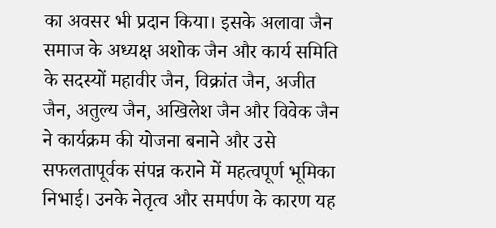का अवसर भी प्रदान किया। इसके अलावा जैन समाज के अध्यक्ष अशोक जैन और कार्य समिति के सदस्यों महावीर जैन, विक्रांत जैन, अजीत जैन, अतुल्य जैन, अखिलेश जैन और विवेक जैन ने कार्यक्रम की योजना बनाने और उसे सफलतापूर्वक संपन्न कराने में महत्वपूर्ण भूमिका निभाई। उनके नेतृत्व और समर्पण के कारण यह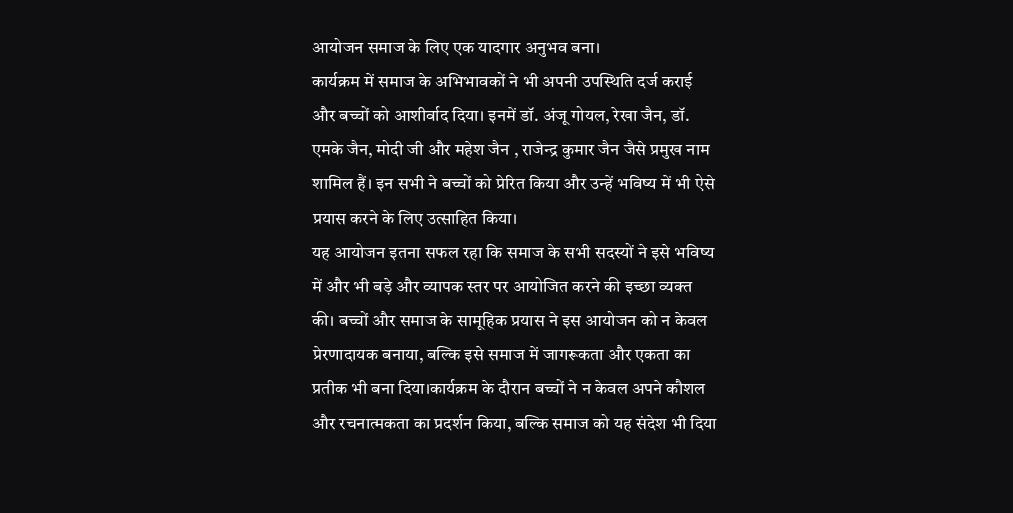आयोजन समाज के लिए एक यादगार अनुभव बना।
कार्यक्रम में समाज के अभिभावकों ने भी अपनी उपस्थिति दर्ज कराई और बच्चों को आशीर्वाद दिया। इनमें डॉ. अंजू गोयल, रेखा जैन, डॉ. एमके जैन, मोदी जी और महेश जैन , राजेन्द्र कुमार जैन जैसे प्रमुख नाम शामिल हैं। इन सभी ने बच्चों को प्रेरित किया और उन्हें भविष्य में भी ऐसे प्रयास करने के लिए उत्साहित किया।
यह आयोजन इतना सफल रहा कि समाज के सभी सदस्यों ने इसे भविष्य में और भी बड़े और व्यापक स्तर पर आयोजित करने की इच्छा व्यक्त की। बच्चों और समाज के सामूहिक प्रयास ने इस आयोजन को न केवल प्रेरणादायक बनाया, बल्कि इसे समाज में जागरूकता और एकता का प्रतीक भी बना दिया।कार्यक्रम के दौरान बच्चों ने न केवल अपने कौशल और रचनात्मकता का प्रदर्शन किया, बल्कि समाज को यह संदेश भी दिया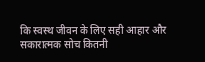कि स्वस्थ जीवन के लिए सही आहार और सकारात्मक सोच कितनी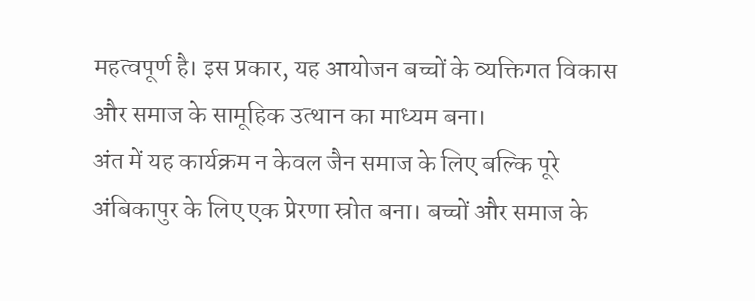महत्वपूर्ण है। इस प्रकार, यह आयोजन बच्चों के व्यक्तिगत विकास और समाज के सामूहिक उत्थान का माध्यम बना।
अंत में यह कार्यक्रम न केवल जैन समाज के लिए बल्कि पूरे अंबिकापुर के लिए एक प्रेरणा स्रोत बना। बच्चों और समाज के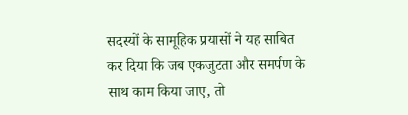सदस्यों के सामूहिक प्रयासों ने यह साबित कर दिया कि जब एकजुटता और समर्पण के साथ काम किया जाए, तो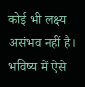कोई भी लक्ष्य असंभव नहीं है। भविष्य में ऐसे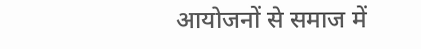आयोजनों से समाज में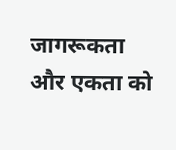जागरूकता और एकता को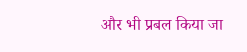और भी प्रबल किया जा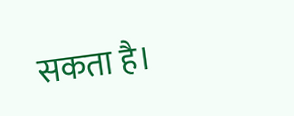सकता है।